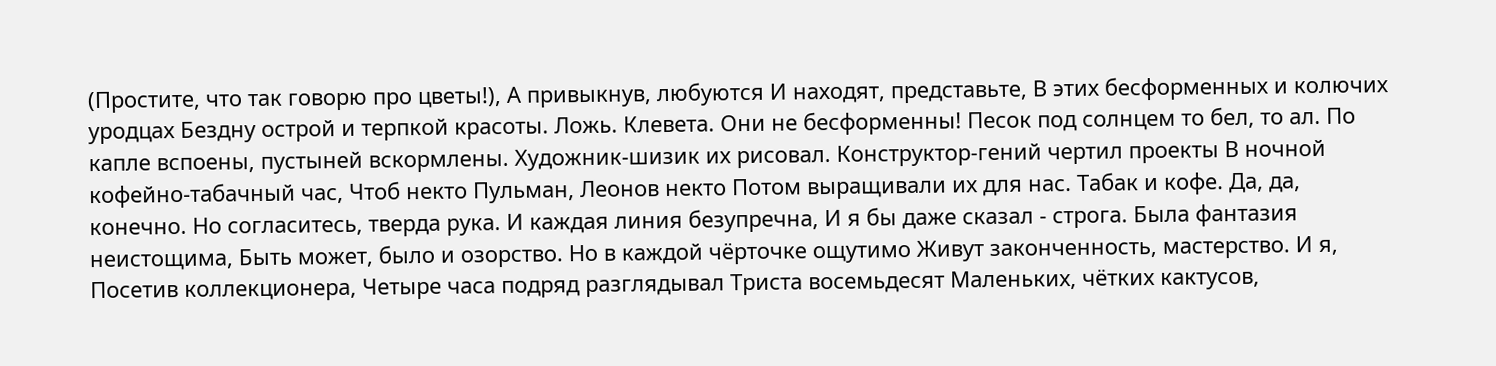(Простите, что так говорю про цветы!), А привыкнув, любуются И находят, представьте, В этих бесформенных и колючих уродцах Бездну острой и терпкой красоты. Ложь. Клевета. Они не бесформенны! Песок под солнцем то бел, то ал. По капле вспоены, пустыней вскормлены. Художник-шизик их рисовал. Конструктор-гений чертил проекты В ночной кофейно-табачный час, Чтоб некто Пульман, Леонов некто Потом выращивали их для нас. Табак и кофе. Да, да, конечно. Но согласитесь, тверда рука. И каждая линия безупречна, И я бы даже сказал - строга. Была фантазия неистощима, Быть может, было и озорство. Но в каждой чёрточке ощутимо Живут законченность, мастерство. И я, Посетив коллекционера, Четыре часа подряд разглядывал Триста восемьдесят Маленьких, чётких кактусов,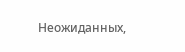Неожиданных,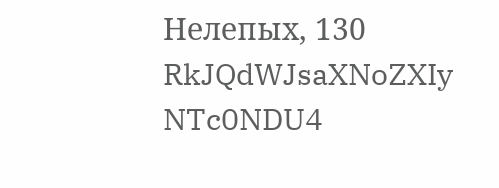Нелепых, 130
RkJQdWJsaXNoZXIy NTc0NDU4